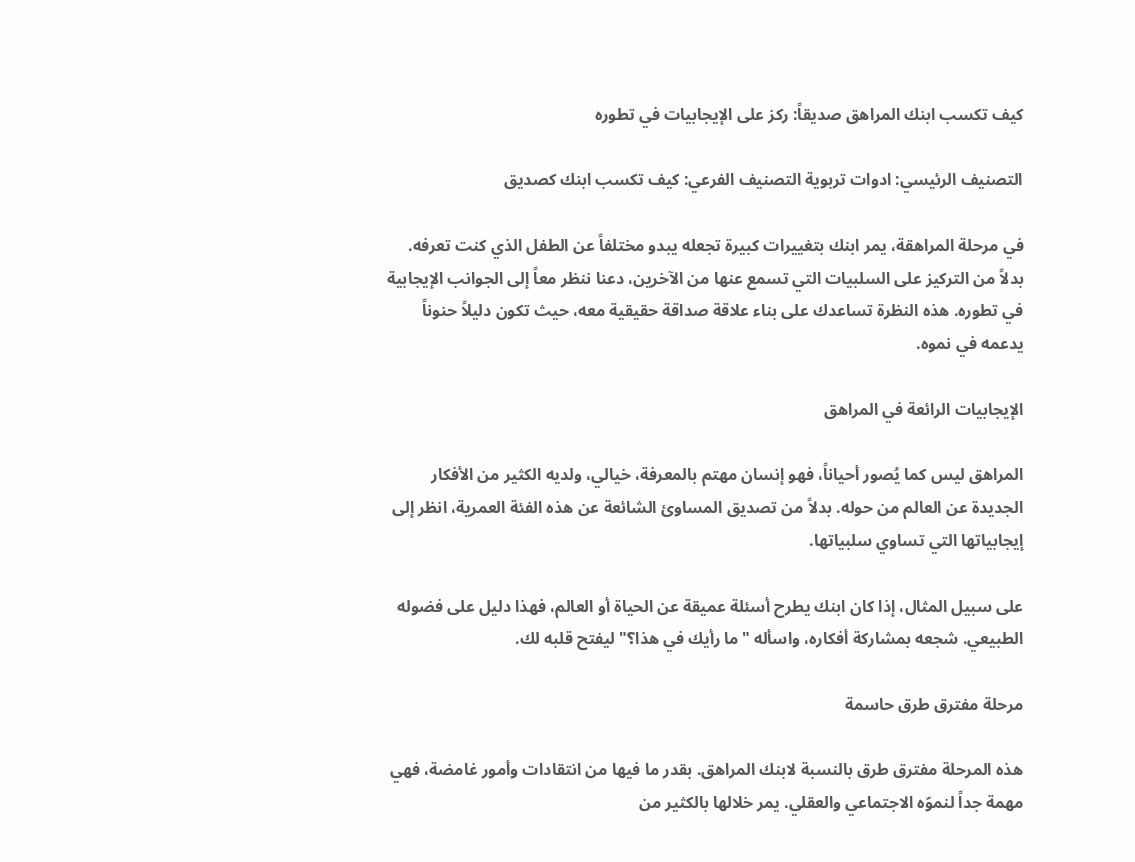كيف تكسب ابنك المراهق صديقاً: ركز على الإيجابيات في تطوره

التصنيف الرئيسي: ادوات تربوية التصنيف الفرعي: كيف تكسب ابنك كصديق

في مرحلة المراهقة، يمر ابنك بتغييرات كبيرة تجعله يبدو مختلفاً عن الطفل الذي كنت تعرفه. بدلاً من التركيز على السلبيات التي تسمع عنها من الآخرين، دعنا ننظر معاً إلى الجوانب الإيجابية في تطوره. هذه النظرة تساعدك على بناء علاقة صداقة حقيقية معه، حيث تكون دليلاً حنوناً يدعمه في نموه.

الإيجابيات الرائعة في المراهق

المراهق ليس كما يُصور أحياناً، فهو إنسان مهتم بالمعرفة، خيالي، ولديه الكثير من الأفكار الجديدة عن العالم من حوله. بدلاً من تصديق المساوئ الشائعة عن هذه الفئة العمرية، انظر إلى إيجابياتها التي تساوي سلبياتها.

على سبيل المثال، إذا كان ابنك يطرح أسئلة عميقة عن الحياة أو العالم، فهذا دليل على فضوله الطبيعي. شجعه بمشاركة أفكاره، واسأله "ما رأيك في هذا؟" ليفتح قلبه لك.

مرحلة مفترق طرق حاسمة

هذه المرحلة مفترق طرق بالنسبة لابنك المراهق. بقدر ما فيها من انتقادات وأمور غامضة، فهي مهمة جداً لنموّه الاجتماعي والعقلي. يمر خلالها بالكثير من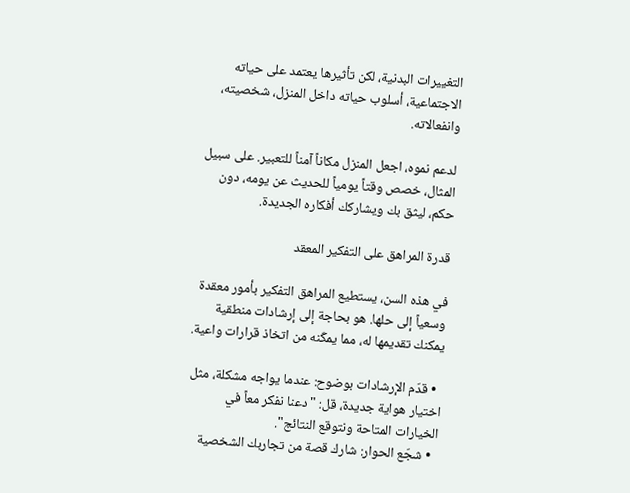التغييرات البدنية، لكن تأثيرها يعتمد على حياته الاجتماعية، أسلوب حياته داخل المنزل، شخصيته، وانفعالاته.

لدعم نموه، اجعل المنزل مكاناً آمناً للتعبير. على سبيل المثال، خصص وقتاً يومياً للحديث عن يومه، دون حكم، ليثق بك ويشاركك أفكاره الجديدة.

قدرة المراهق على التفكير المعقد

في هذه السن، يستطيع المراهق التفكير بأمور معقدة وسعياً إلى حلها. هو بحاجة إلى إرشادات منطقية يمكنك تقديمها له، مما يمكّنه من اتخاذ قرارات واعية.

  • قدّم الإرشادات بوضوح: عندما يواجه مشكلة، مثل اختيار هواية جديدة، قل: "دعنا نفكر معاً في الخيارات المتاحة ونتوقع النتائج".
  • شجّع الحوار: شارك قصة من تجاربك الشخصية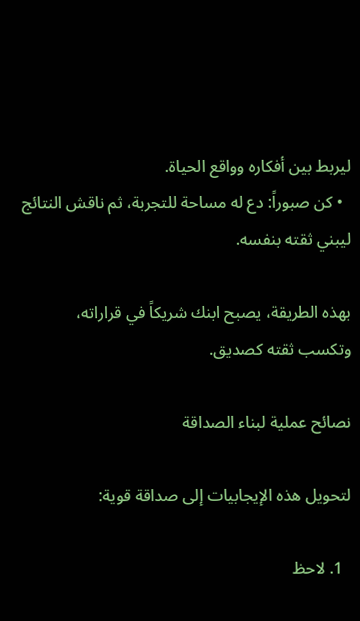ليربط بين أفكاره وواقع الحياة.
  • كن صبوراً: دع له مساحة للتجربة، ثم ناقش النتائج ليبني ثقته بنفسه.

بهذه الطريقة، يصبح ابنك شريكاً في قراراته، وتكسب ثقته كصديق.

نصائح عملية لبناء الصداقة

لتحويل هذه الإيجابيات إلى صداقة قوية:

  1. لاحظ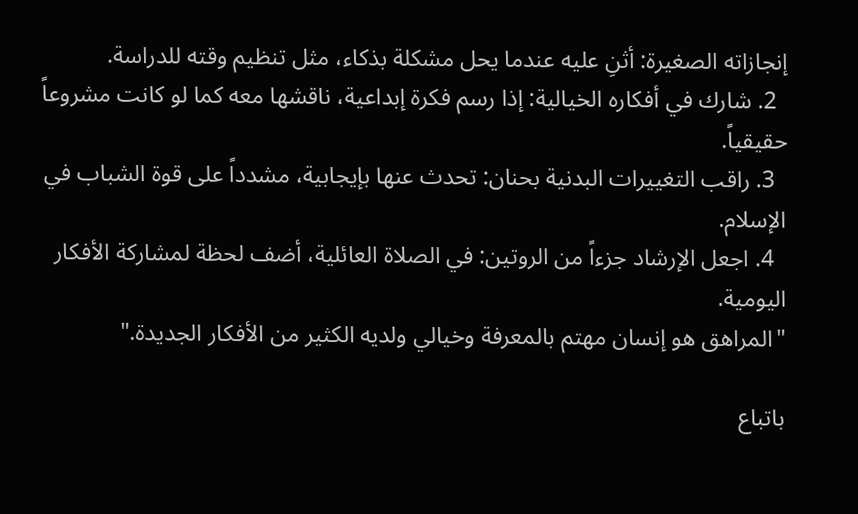إنجازاته الصغيرة: أثنِ عليه عندما يحل مشكلة بذكاء، مثل تنظيم وقته للدراسة.
  2. شارك في أفكاره الخيالية: إذا رسم فكرة إبداعية، ناقشها معه كما لو كانت مشروعاً حقيقياً.
  3. راقب التغييرات البدنية بحنان: تحدث عنها بإيجابية، مشدداً على قوة الشباب في الإسلام.
  4. اجعل الإرشاد جزءاً من الروتين: في الصلاة العائلية، أضف لحظة لمشاركة الأفكار اليومية.
"المراهق هو إنسان مهتم بالمعرفة وخيالي ولديه الكثير من الأفكار الجديدة."

باتباع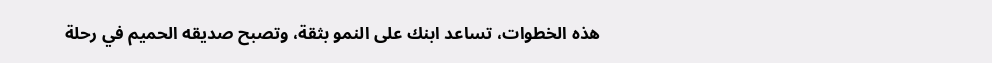هذه الخطوات، تساعد ابنك على النمو بثقة، وتصبح صديقه الحميم في رحلة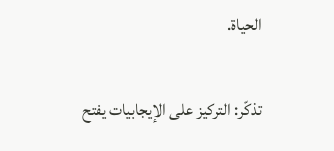الحياة.

تذكّر: التركيز على الإيجابيات يفتح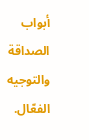أبواب الصداقة والتوجيه الفعّال.